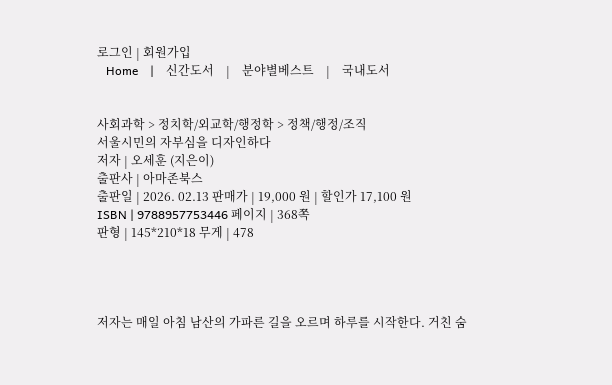로그인 | 회원가입
   Home    |    신간도서    |    분야별베스트    |    국내도서


사회과학 > 정치학/외교학/행정학 > 정책/행정/조직
서울시민의 자부심을 디자인하다
저자 | 오세훈 (지은이)
출판사 | 아마존북스
출판일 | 2026. 02.13 판매가 | 19,000 원 | 할인가 17,100 원
ISBN | 9788957753446 페이지 | 368쪽
판형 | 145*210*18 무게 | 478




저자는 매일 아침 남산의 가파른 길을 오르며 하루를 시작한다. 거친 숨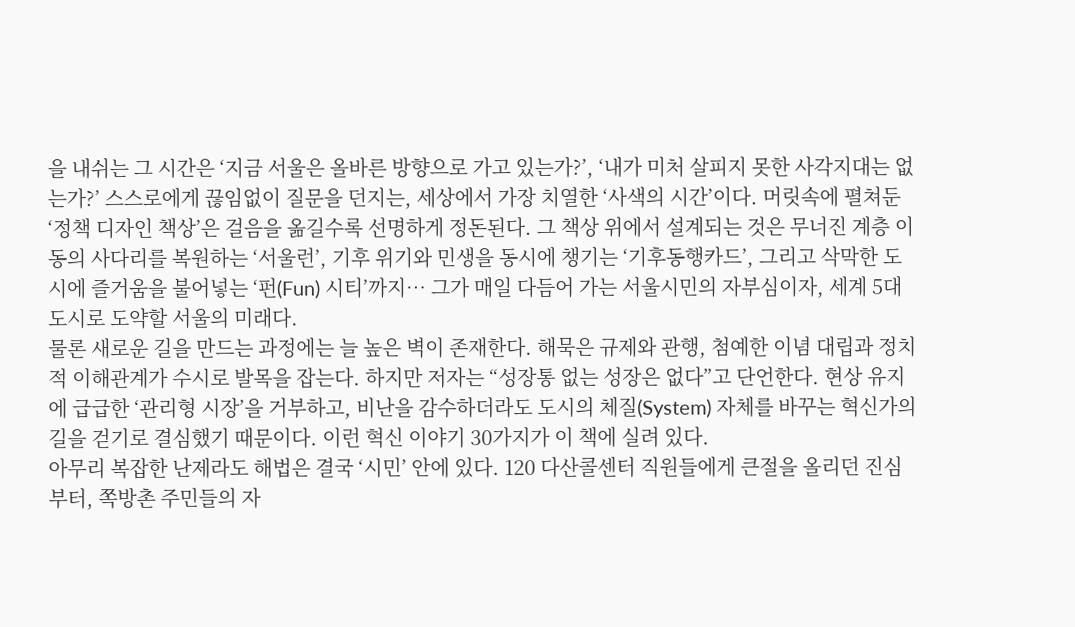을 내쉬는 그 시간은 ‘지금 서울은 올바른 방향으로 가고 있는가?’, ‘내가 미처 살피지 못한 사각지대는 없는가?’ 스스로에게 끊임없이 질문을 던지는, 세상에서 가장 치열한 ‘사색의 시간’이다. 머릿속에 펼쳐둔 ‘정책 디자인 책상’은 걸음을 옮길수록 선명하게 정돈된다. 그 책상 위에서 설계되는 것은 무너진 계층 이동의 사다리를 복원하는 ‘서울런’, 기후 위기와 민생을 동시에 챙기는 ‘기후동행카드’, 그리고 삭막한 도시에 즐거움을 불어넣는 ‘펀(Fun) 시티’까지… 그가 매일 다듬어 가는 서울시민의 자부심이자, 세계 5대 도시로 도약할 서울의 미래다.
물론 새로운 길을 만드는 과정에는 늘 높은 벽이 존재한다. 해묵은 규제와 관행, 첨예한 이념 대립과 정치적 이해관계가 수시로 발목을 잡는다. 하지만 저자는 “성장통 없는 성장은 없다”고 단언한다. 현상 유지에 급급한 ‘관리형 시장’을 거부하고, 비난을 감수하더라도 도시의 체질(System) 자체를 바꾸는 혁신가의 길을 걷기로 결심했기 때문이다. 이런 혁신 이야기 30가지가 이 책에 실려 있다.
아무리 복잡한 난제라도 해법은 결국 ‘시민’ 안에 있다. 120 다산콜센터 직원들에게 큰절을 올리던 진심부터, 쪽방촌 주민들의 자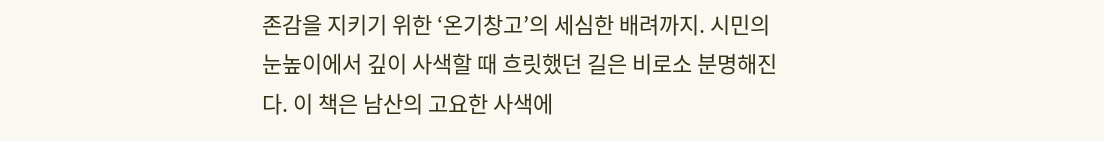존감을 지키기 위한 ‘온기창고’의 세심한 배려까지. 시민의 눈높이에서 깊이 사색할 때 흐릿했던 길은 비로소 분명해진다. 이 책은 남산의 고요한 사색에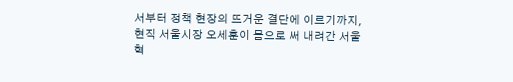서부터 정책 현장의 뜨거운 결단에 이르기까지, 현직 서울시장 오세훈이 몸으로 써 내려간 서울 혁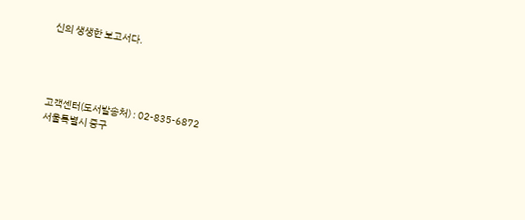신의 생생한 보고서다.




고객센터(도서발송처) : 02-835-6872
서울특별시 중구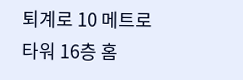퇴계로 10 메트로타워 16층 홈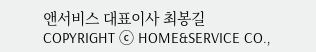앤서비스 대표이사 최봉길
COPYRIGHT ⓒ HOME&SERVICE CO.,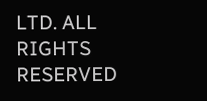LTD. ALL RIGHTS RESERVED